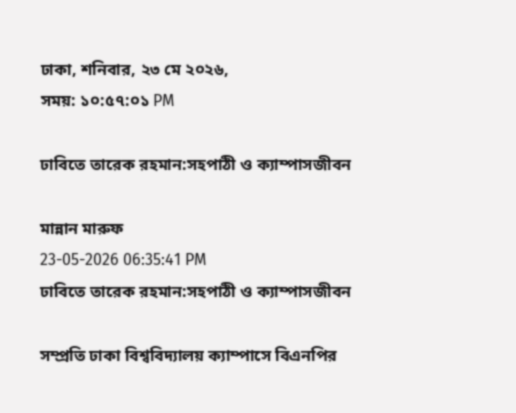ঢাকা, শনিবার, ২৩ মে ২০২৬,
সময়: ১০:৫৭:০১ PM

ঢাবিতে তারেক রহমান:সহপাঠী ও ক্যাম্পাসজীবন

মান্নান মারুফ
23-05-2026 06:35:41 PM
ঢাবিতে তারেক রহমান:সহপাঠী ও ক্যাম্পাসজীবন

সম্প্রতি ঢাকা বিশ্ববিদ্যালয় ক্যাম্পাসে বিএনপির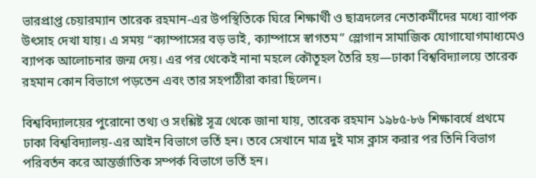ভারপ্রাপ্ত চেয়ারম্যান তারেক রহমান-এর উপস্থিতিকে ঘিরে শিক্ষার্থী ও ছাত্রদলের নেতাকর্মীদের মধ্যে ব্যাপক উৎসাহ দেখা যায়। এ সময় “ক্যাম্পাসের বড় ভাই, ক্যাম্পাসে স্বাগতম” স্লোগান সামাজিক যোগাযোগমাধ্যমেও ব্যাপক আলোচনার জন্ম দেয়। এর পর থেকেই নানা মহলে কৌতূহল তৈরি হয়—ঢাকা বিশ্ববিদ্যালয়ে তারেক রহমান কোন বিভাগে পড়তেন এবং তার সহপাঠীরা কারা ছিলেন।

বিশ্ববিদ্যালয়ের পুরোনো তথ্য ও সংশ্লিষ্ট সূত্র থেকে জানা যায়, তারেক রহমান ১৯৮৫-৮৬ শিক্ষাবর্ষে প্রথমে ঢাকা বিশ্ববিদ্যালয়-এর আইন বিভাগে ভর্তি হন। তবে সেখানে মাত্র দুই মাস ক্লাস করার পর তিনি বিভাগ পরিবর্তন করে আন্তর্জাতিক সম্পর্ক বিভাগে ভর্তি হন।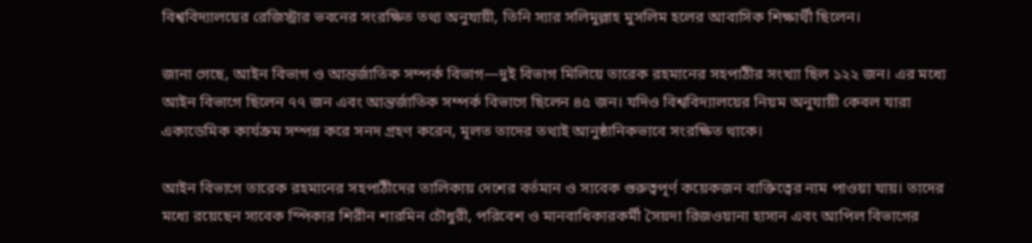বিশ্ববিদ্যালয়ের রেজিস্ট্রার ভবনের সংরক্ষিত তথ্য অনুযায়ী, তিনি স্যার সলিমুল্লাহ মুসলিম হলের আবাসিক শিক্ষার্থী ছিলেন।

জানা গেছে, আইন বিভাগ ও আন্তর্জাতিক সম্পর্ক বিভাগ—দুই বিভাগ মিলিয়ে তারেক রহমানের সহপাঠীর সংখ্যা ছিল ১২২ জন। এর মধ্যে আইন বিভাগে ছিলেন ৭৭ জন এবং আন্তর্জাতিক সম্পর্ক বিভাগে ছিলেন ৪৫ জন। যদিও বিশ্ববিদ্যালয়ের নিয়ম অনুযায়ী কেবল যারা একাডেমিক কার্যক্রম সম্পন্ন করে সনদ গ্রহণ করেন, মূলত তাদের তথ্যই আনুষ্ঠানিকভাবে সংরক্ষিত থাকে।

আইন বিভাগে তারেক রহমানের সহপাঠীদের তালিকায় দেশের বর্তমান ও সাবেক গুরুত্বপূর্ণ কয়েকজন ব্যক্তিত্বের নাম পাওয়া যায়। তাদের মধ্যে রয়েছেন সাবেক স্পিকার শিরীন শারমিন চৌধুরী, পরিবেশ ও মানবাধিকারকর্মী সৈয়দা রিজওয়ানা হাসান এবং আপিল বিভাগের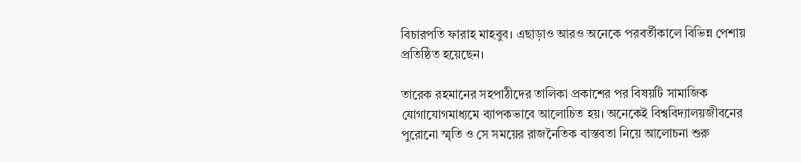বিচারপতি ফারাহ মাহবুব। এছাড়াও আরও অনেকে পরবর্তীকালে বিভিন্ন পেশায় প্রতিষ্ঠিত হয়েছেন।

তারেক রহমানের সহপাঠীদের তালিকা প্রকাশের পর বিষয়টি সামাজিক যোগাযোগমাধ্যমে ব্যাপকভাবে আলোচিত হয়। অনেকেই বিশ্ববিদ্যালয়জীবনের পুরোনো স্মৃতি ও সে সময়ের রাজনৈতিক বাস্তবতা নিয়ে আলোচনা শুরু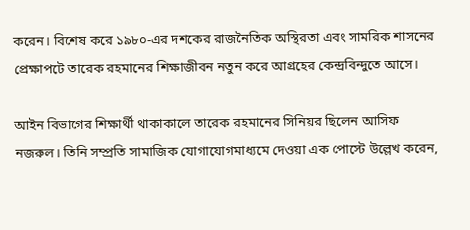করেন। বিশেষ করে ১৯৮০-এর দশকের রাজনৈতিক অস্থিরতা এবং সামরিক শাসনের প্রেক্ষাপটে তারেক রহমানের শিক্ষাজীবন নতুন করে আগ্রহের কেন্দ্রবিন্দুতে আসে।

আইন বিভাগের শিক্ষার্থী থাকাকালে তারেক রহমানের সিনিয়র ছিলেন আসিফ নজরুল। তিনি সম্প্রতি সামাজিক যোগাযোগমাধ্যমে দেওয়া এক পোস্টে উল্লেখ করেন,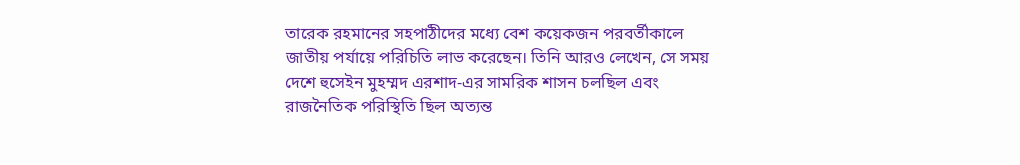তারেক রহমানের সহপাঠীদের মধ্যে বেশ কয়েকজন পরবর্তীকালে জাতীয় পর্যায়ে পরিচিতি লাভ করেছেন। তিনি আরও লেখেন, সে সময় দেশে হুসেইন মুহম্মদ এরশাদ-এর সামরিক শাসন চলছিল এবং রাজনৈতিক পরিস্থিতি ছিল অত্যন্ত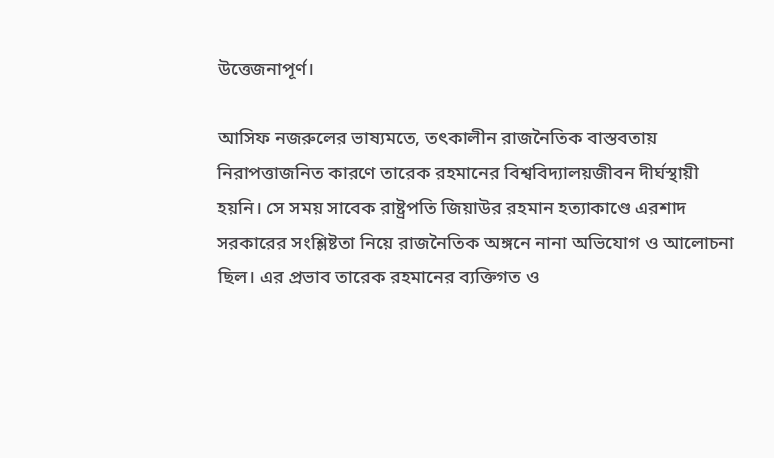উত্তেজনাপূর্ণ।

আসিফ নজরুলের ভাষ্যমতে, তৎকালীন রাজনৈতিক বাস্তবতায় নিরাপত্তাজনিত কারণে তারেক রহমানের বিশ্ববিদ্যালয়জীবন দীর্ঘস্থায়ী হয়নি। সে সময় সাবেক রাষ্ট্রপতি জিয়াউর রহমান হত্যাকাণ্ডে এরশাদ সরকারের সংশ্লিষ্টতা নিয়ে রাজনৈতিক অঙ্গনে নানা অভিযোগ ও আলোচনা ছিল। এর প্রভাব তারেক রহমানের ব্যক্তিগত ও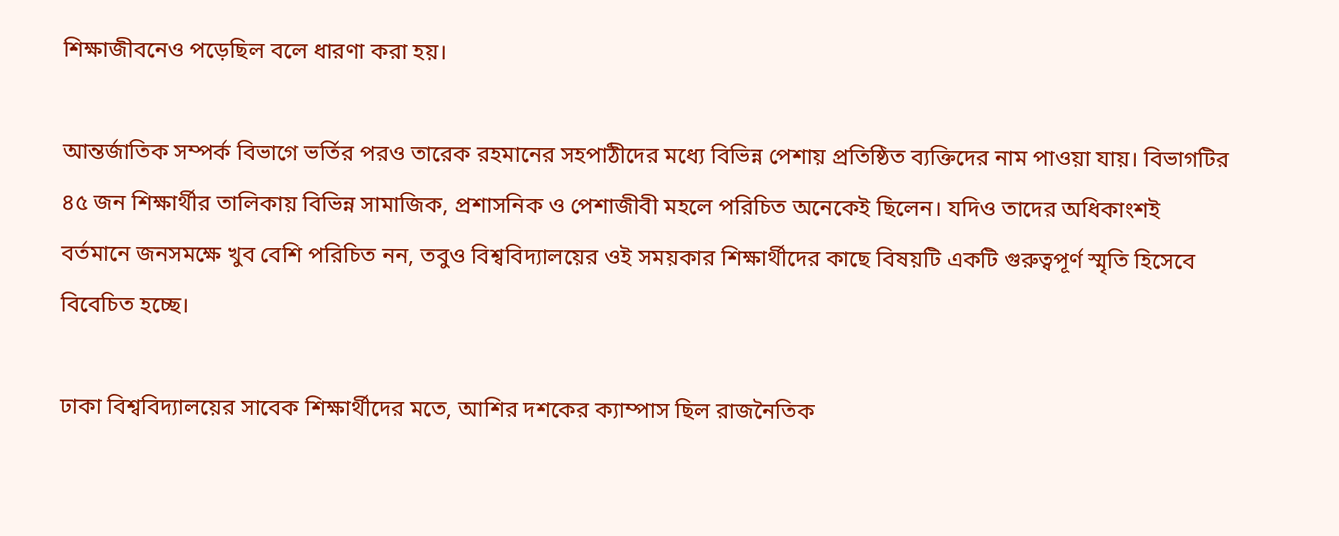শিক্ষাজীবনেও পড়েছিল বলে ধারণা করা হয়।

আন্তর্জাতিক সম্পর্ক বিভাগে ভর্তির পরও তারেক রহমানের সহপাঠীদের মধ্যে বিভিন্ন পেশায় প্রতিষ্ঠিত ব্যক্তিদের নাম পাওয়া যায়। বিভাগটির ৪৫ জন শিক্ষার্থীর তালিকায় বিভিন্ন সামাজিক, প্রশাসনিক ও পেশাজীবী মহলে পরিচিত অনেকেই ছিলেন। যদিও তাদের অধিকাংশই বর্তমানে জনসমক্ষে খুব বেশি পরিচিত নন, তবুও বিশ্ববিদ্যালয়ের ওই সময়কার শিক্ষার্থীদের কাছে বিষয়টি একটি গুরুত্বপূর্ণ স্মৃতি হিসেবে বিবেচিত হচ্ছে।

ঢাকা বিশ্ববিদ্যালয়ের সাবেক শিক্ষার্থীদের মতে, আশির দশকের ক্যাম্পাস ছিল রাজনৈতিক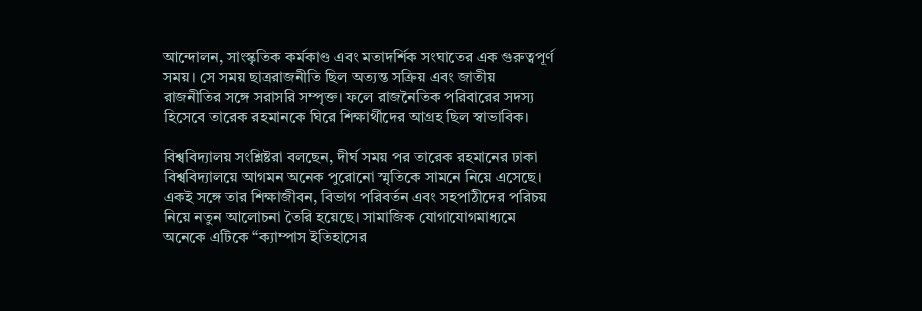আন্দোলন, সাংস্কৃতিক কর্মকাণ্ড এবং মতাদর্শিক সংঘাতের এক গুরুত্বপূর্ণ সময়। সে সময় ছাত্ররাজনীতি ছিল অত্যন্ত সক্রিয় এবং জাতীয় রাজনীতির সঙ্গে সরাসরি সম্পৃক্ত। ফলে রাজনৈতিক পরিবারের সদস্য হিসেবে তারেক রহমানকে ঘিরে শিক্ষার্থীদের আগ্রহ ছিল স্বাভাবিক।

বিশ্ববিদ্যালয় সংশ্লিষ্টরা বলছেন, দীর্ঘ সময় পর তারেক রহমানের ঢাকা বিশ্ববিদ্যালয়ে আগমন অনেক পুরোনো স্মৃতিকে সামনে নিয়ে এসেছে। একই সঙ্গে তার শিক্ষাজীবন, বিভাগ পরিবর্তন এবং সহপাঠীদের পরিচয় নিয়ে নতুন আলোচনা তৈরি হয়েছে। সামাজিক যোগাযোগমাধ্যমে অনেকে এটিকে “ক্যাম্পাস ইতিহাসের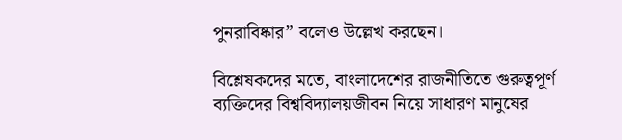পুনরাবিষ্কার” বলেও উল্লেখ করছেন।

বিশ্লেষকদের মতে, বাংলাদেশের রাজনীতিতে গুরুত্বপূর্ণ ব্যক্তিদের বিশ্ববিদ্যালয়জীবন নিয়ে সাধারণ মানুষের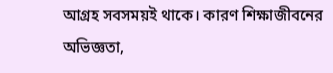আগ্রহ সবসময়ই থাকে। কারণ শিক্ষাজীবনের অভিজ্ঞতা,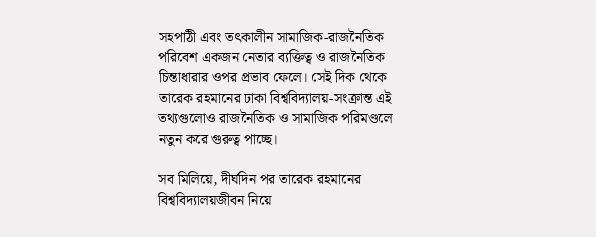সহপাঠী এবং তৎকালীন সামাজিক-রাজনৈতিক পরিবেশ একজন নেতার ব্যক্তিত্ব ও রাজনৈতিক চিন্তাধারার ওপর প্রভাব ফেলে। সেই দিক থেকে তারেক রহমানের ঢাকা বিশ্ববিদ্যালয়-সংক্রান্ত এই তথ্যগুলোও রাজনৈতিক ও সামাজিক পরিমণ্ডলে নতুন করে গুরুত্ব পাচ্ছে।

সব মিলিয়ে, দীর্ঘদিন পর তারেক রহমানের বিশ্ববিদ্যালয়জীবন নিয়ে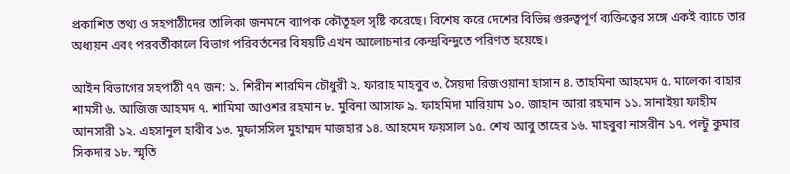প্রকাশিত তথ্য ও সহপাঠীদের তালিকা জনমনে ব্যাপক কৌতূহল সৃষ্টি করেছে। বিশেষ করে দেশের বিভিন্ন গুরুত্বপূর্ণ ব্যক্তিত্বের সঙ্গে একই ব্যাচে তার অধ্যয়ন এবং পরবর্তীকালে বিভাগ পরিবর্তনের বিষয়টি এখন আলোচনার কেন্দ্রবিন্দুতে পরিণত হয়েছে।

আইন বিভাগের সহপাঠী ৭৭ জন: ১. শিরীন শারমিন চৌধুরী ২. ফারাহ মাহবুব ৩. সৈয়দা রিজওয়ানা হাসান ৪. তাহমিনা আহমেদ ৫. মালেকা বাহার শামসী ৬. আজিজ আহমদ ৭. শামিমা আওশর রহমান ৮. মুবিনা আসাফ ৯. ফাহমিদা মারিয়াম ১০. জাহান আরা রহমান ১১. সানাইয়া ফাহীম আনসারী ১২. এহসানুল হাবীব ১৩. মুফাসসিল মুহাম্মদ মাজহার ১৪. আহমেদ ফয়সাল ১৫. শেখ আবু তাহের ১৬. মাহবুবা নাসরীন ১৭. পল্ট‍ু কুমার সিকদার ১৮. স্মৃতি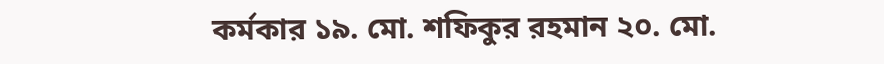কর্মকার ১৯. মো. শফিকুর রহমান ২০. মো.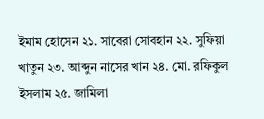ইমাম হোসেন ২১. সাবেরা সোবহান ২২. সুফিয়া খাতুন ২৩. আব্দুন নাসের খান ২৪. মো. রফিকুল ইসলাম ২৫. জামিলা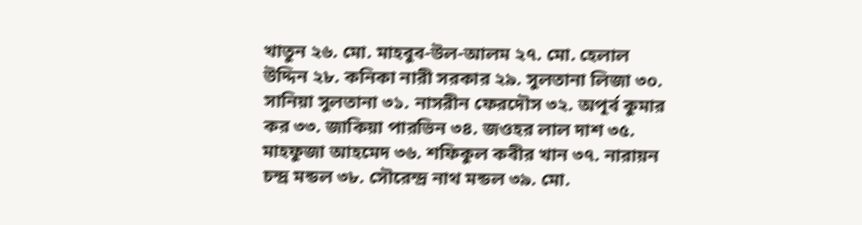খাতুন ২৬. মো. মাহবুব-উল-আলম ২৭. মো. হেলাল উদ্দিন ২৮. কনিকা নারী সরকার ২৯. সুলতানা লিজা ৩০. সানিয়া সুলতানা ৩১. নাসরীন ফেরদৌস ৩২. অপূর্ব কুমার কর ৩৩. জাকিয়া পারভিন ৩৪. জওহর লাল দাশ ৩৫. মাহফুজা আহমেদ ৩৬. শফিকুল কবীর খান ৩৭. নারায়ন চন্দ্র মন্ডল ৩৮. সৌরেন্দ্র নাথ মন্ডল ৩৯. মো.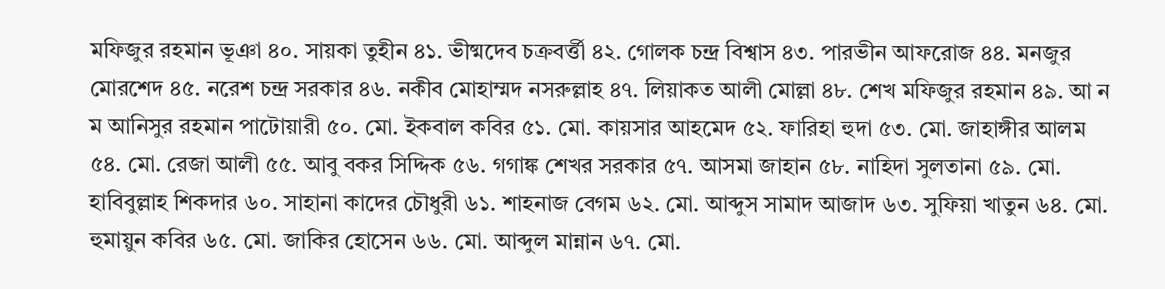মফিজুর রহমান ভূঞা ৪০. সায়কা তুহীন ৪১. ভীষ্মদেব চক্রবর্ত্তী ৪২. গোলক চন্দ্র বিশ্বাস ৪৩. পারভীন আফরোজ ৪৪. মনজুর মোরশেদ ৪৫. নরেশ চন্দ্র সরকার ৪৬. নকীব মোহাম্মদ নসরুল্লাহ ৪৭. লিয়াকত আলী মোল্লা ৪৮. শেখ মফিজুর রহমান ৪৯. আ ন ম আনিসুর রহমান পাটোয়ারী ৫০. মো. ইকবাল কবির ৫১. মো. কায়সার আহমেদ ৫২. ফারিহা হুদা ৫৩. মো. জাহাঙ্গীর আলম ৫৪. মো. রেজা আলী ৫৫. আবু বকর সিদ্দিক ৫৬. গগাঙ্ক শেখর সরকার ৫৭. আসমা জাহান ৫৮. নাহিদা সুলতানা ৫৯. মো. হাবিবুল্লাহ শিকদার ৬০. সাহানা কাদের চৌধুরী ৬১. শাহনাজ বেগম ৬২. মো. আব্দুস সামাদ আজাদ ৬৩. সুফিয়া খাতুন ৬৪. মো. হুমায়ুন কবির ৬৫. মো. জাকির হোসেন ৬৬. মো. আব্দুল মান্নান ৬৭. মো.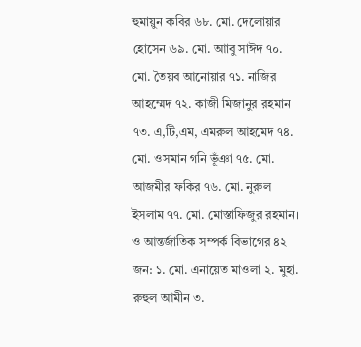হুমায়ুন কবির ৬৮. মো. দেলোয়ার হোসেন ৬৯. মো. আাবু সাঈদ ৭০. মো. তৈয়ব আনোয়ার ৭১. নাজির আহম্মেদ ৭২. কাজী মিজানুর রহমান ৭৩. এ,টি,এম, এমরুল আহমেদ ৭৪. মো. ওসমান গনি ভূঁঞা ৭৫. মো. আজমীর ফকির ৭৬. মো. নুরুল ইসলাম ৭৭. মো. মোস্তাফিজুর রহমান। ও আন্তর্জাতিক সম্পর্ক বিভাগের ৪২ জন: ১. মো. এনায়েত মাওলা ২. মুহা. রুহুল আমীন ৩.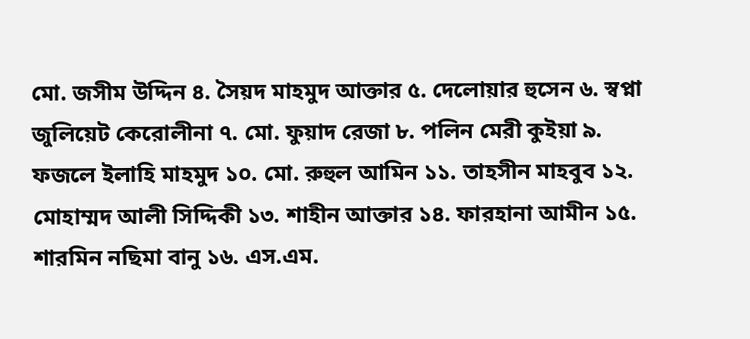মো. জসীম উদ্দিন ৪. সৈয়দ মাহমুদ আক্তার ৫. দেলোয়ার হুসেন ৬. স্বপ্না জুলিয়েট কেরোলীনা ৭. মো. ফুয়াদ রেজা ৮. পলিন মেরী কুইয়া ৯. ফজলে ইলাহি মাহমুদ ১০. মো. রুহুল আমিন ১১. তাহসীন মাহবুব ১২. মোহাম্মদ আলী সিদ্দিকী ১৩. শাহীন আক্তার ১৪. ফারহানা আমীন ১৫. শারমিন নছিমা বানু ১৬. এস.এম.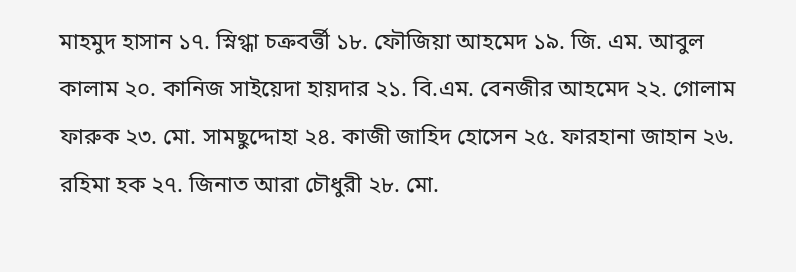মাহমুদ হাসান ১৭. স্নিগ্ধা চক্রবর্ত্তী ১৮. ফৌজিয়া আহমেদ ১৯. জি. এম. আবুল কালাম ২০. কানিজ সাইয়েদা হায়দার ২১. বি.এম. বেনজীর আহমেদ ২২. গোলাম ফারুক ২৩. মো. সামছুদ্দোহা ২৪. কাজী জাহিদ হোসেন ২৫. ফারহানা জাহান ২৬. রহিমা হক ২৭. জিনাত আরা চৌধুরী ২৮. মো.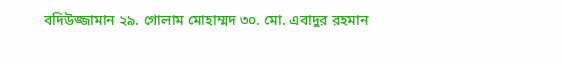বদিউজ্জামান ২৯. গোলাম মোহাম্মদ ৩০. মো. এবাদুর রহমান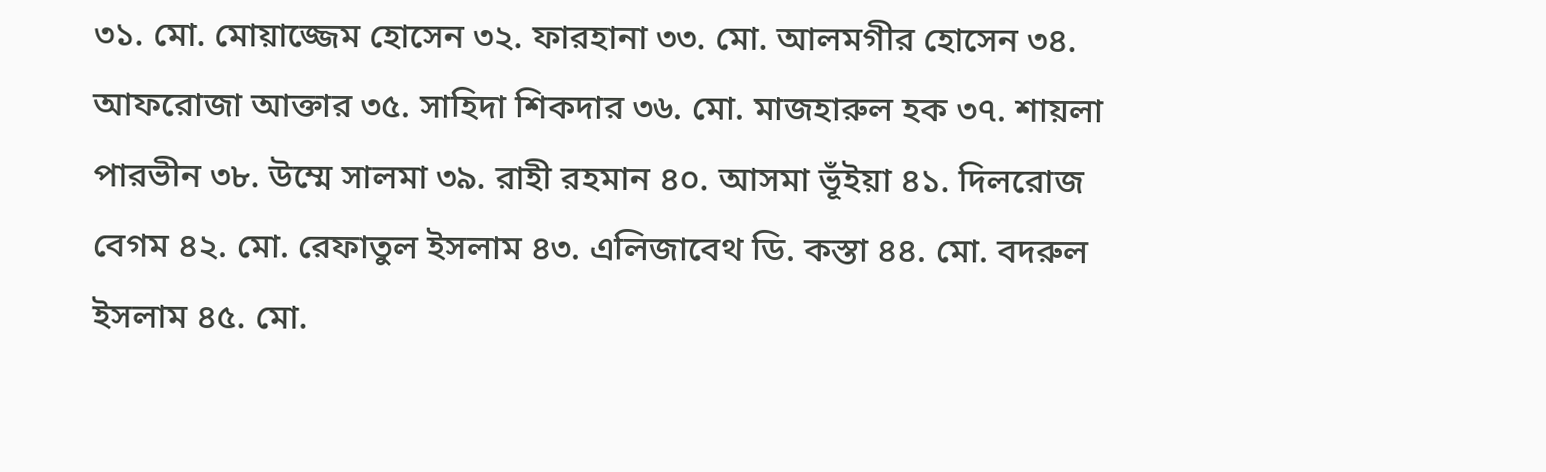৩১. মো. মোয়াজ্জেম হোসেন ৩২. ফারহানা ৩৩. মো. আলমগীর হোসেন ৩৪. আফরোজা আক্তার ৩৫. সাহিদা শিকদার ৩৬. মো. মাজহারুল হক ৩৭. শায়লা পারভীন ৩৮. উম্মে সালমা ৩৯. রাহী রহমান ৪০. আসমা ভূঁইয়া ৪১. দিলরোজ বেগম ৪২. মো. রেফাতুল ইসলাম ৪৩. এলিজাবেথ ডি. কস্তা ৪৪. মো. বদরুল ইসলাম ৪৫. মো.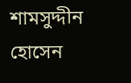শামসুদ্দীন হোসেন